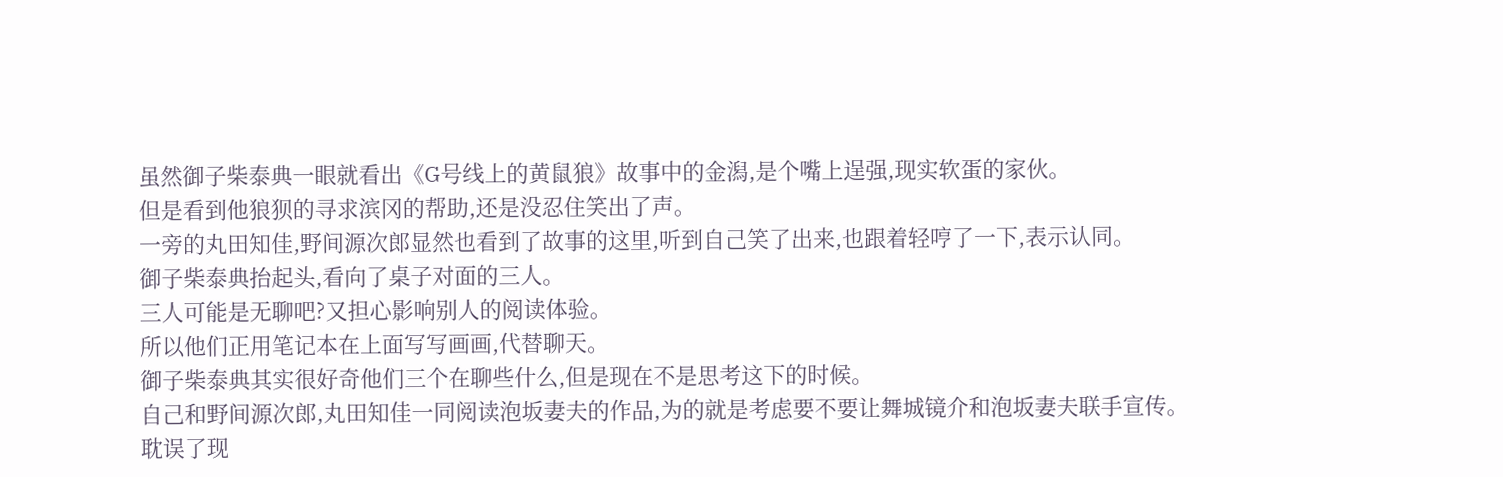虽然御子柴泰典一眼就看出《G号线上的黄鼠狼》故事中的金潟,是个嘴上逞强,现实软蛋的家伙。
但是看到他狼狈的寻求滨冈的帮助,还是没忍住笑出了声。
一旁的丸田知佳,野间源次郎显然也看到了故事的这里,听到自己笑了出来,也跟着轻哼了一下,表示认同。
御子柴泰典抬起头,看向了桌子对面的三人。
三人可能是无聊吧?又担心影响别人的阅读体验。
所以他们正用笔记本在上面写写画画,代替聊天。
御子柴泰典其实很好奇他们三个在聊些什么,但是现在不是思考这下的时候。
自己和野间源次郎,丸田知佳一同阅读泡坂妻夫的作品,为的就是考虑要不要让舞城镜介和泡坂妻夫联手宣传。
耽误了现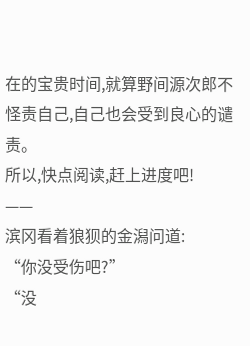在的宝贵时间,就算野间源次郎不怪责自己,自己也会受到良心的谴责。
所以,快点阅读,赶上进度吧!
——
滨冈看着狼狈的金潟问道:
“你没受伤吧?”
“没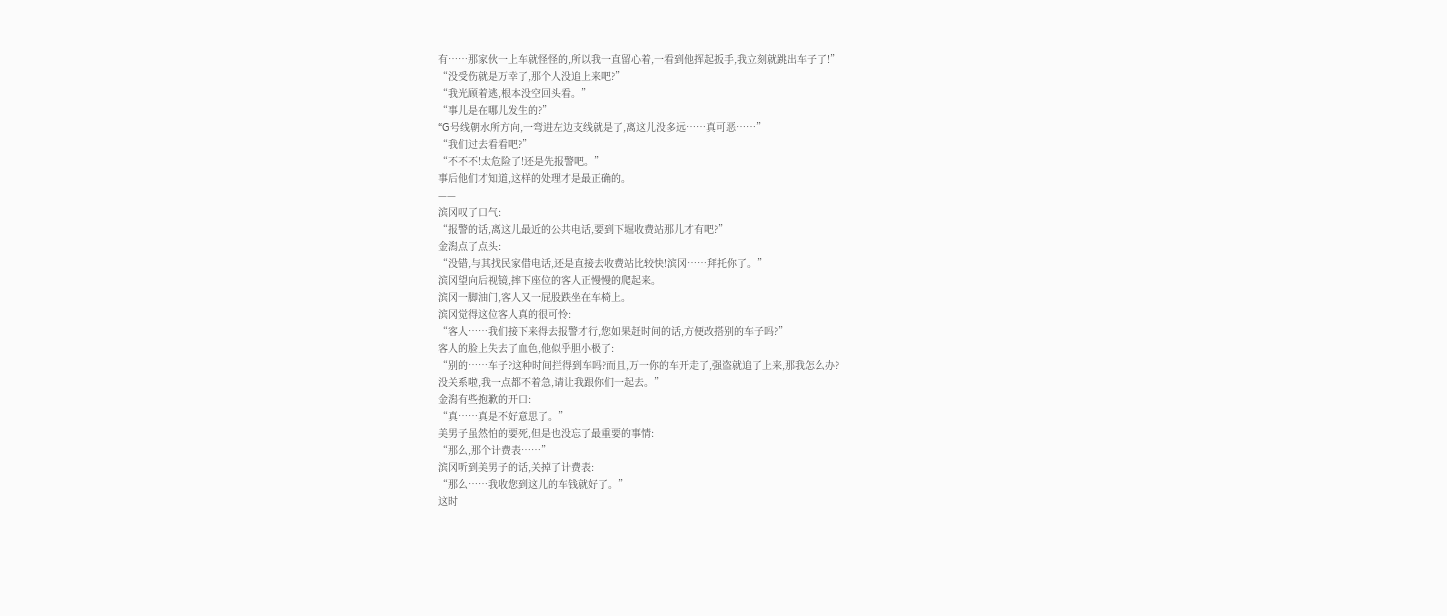有……那家伙一上车就怪怪的,所以我一直留心着,一看到他挥起扳手,我立刻就跳出车子了!”
“没受伤就是万幸了,那个人没追上来吧?”
“我光顾着逃,根本没空回头看。”
“事儿是在哪儿发生的?”
“G号线朝水所方向,一弯进左边支线就是了,离这儿没多远……真可恶……”
“我们过去看看吧?”
“不不不!太危险了!还是先报警吧。”
事后他们才知道,这样的处理才是最正确的。
——
滨冈叹了口气:
“报警的话,离这儿最近的公共电话,要到下堀收费站那儿才有吧?”
金潟点了点头:
“没错,与其找民家借电话,还是直接去收费站比较快!滨冈……拜托你了。”
滨冈望向后视镜,摔下座位的客人正慢慢的爬起来。
滨冈一脚油门,客人又一屁股跌坐在车椅上。
滨冈觉得这位客人真的很可怜:
“客人……我们接下来得去报警才行,您如果赶时间的话,方便改搭别的车子吗?”
客人的脸上失去了血色,他似乎胆小极了:
“别的……车子?这种时间拦得到车吗?而且,万一你的车开走了,强盗就追了上来,那我怎么办?
没关系啦,我一点都不着急,请让我跟你们一起去。”
金潟有些抱歉的开口:
“真……真是不好意思了。”
美男子虽然怕的要死,但是也没忘了最重要的事情:
“那么,那个计费表……”
滨冈听到美男子的话,关掉了计费表:
“那么……我收您到这儿的车钱就好了。”
这时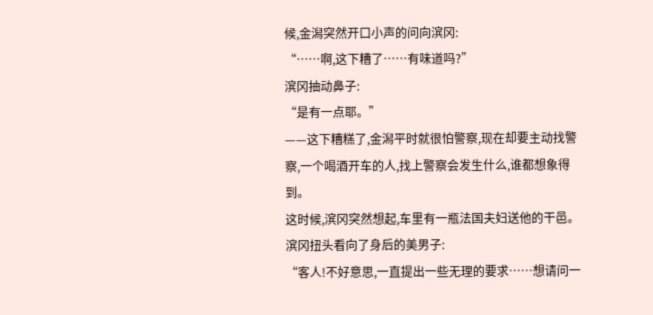候,金潟突然开口小声的问向滨冈:
“……啊,这下糟了……有味道吗?”
滨冈抽动鼻子:
“是有一点耶。”
——这下糟糕了,金潟平时就很怕警察,现在却要主动找警察,一个喝酒开车的人,找上警察会发生什么,谁都想象得到。
这时候,滨冈突然想起,车里有一瓶法国夫妇送他的干邑。
滨冈扭头看向了身后的美男子:
“客人!不好意思,一直提出一些无理的要求……想请问一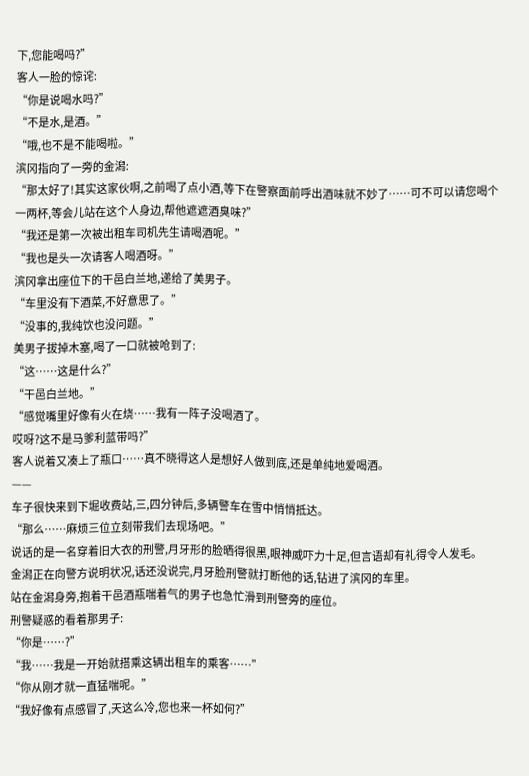下,您能喝吗?”
客人一脸的惊诧:
“你是说喝水吗?”
“不是水,是酒。”
“哦,也不是不能喝啦。”
滨冈指向了一旁的金潟:
“那太好了!其实这家伙啊,之前喝了点小酒,等下在警察面前呼出酒味就不妙了……可不可以请您喝个一两杯,等会儿站在这个人身边,帮他遮遮酒臭味?”
“我还是第一次被出租车司机先生请喝酒呢。”
“我也是头一次请客人喝酒呀。”
滨冈拿出座位下的干邑白兰地,递给了美男子。
“车里没有下酒菜,不好意思了。”
“没事的,我纯饮也没问题。”
美男子拔掉木塞,喝了一口就被呛到了:
“这……这是什么?”
“干邑白兰地。”
“感觉嘴里好像有火在烧……我有一阵子没喝酒了。
哎呀?这不是马爹利蓝带吗?”
客人说着又凑上了瓶口……真不晓得这人是想好人做到底,还是单纯地爱喝酒。
——
车子很快来到下堀收费站,三,四分钟后,多辆警车在雪中悄悄抵达。
“那么……麻烦三位立刻带我们去现场吧。”
说话的是一名穿着旧大衣的刑警,月牙形的脸晒得很黑,眼神威吓力十足,但言语却有礼得令人发毛。
金潟正在向警方说明状况,话还没说完,月牙脸刑警就打断他的话,钻进了滨冈的车里。
站在金潟身旁,抱着干邑酒瓶喘着气的男子也急忙滑到刑警旁的座位。
刑警疑惑的看着那男子:
“你是……?”
“我……我是一开始就搭乘这辆出租车的乘客……”
“你从刚才就一直猛喘呢。”
“我好像有点感冒了,天这么冷,您也来一杯如何?”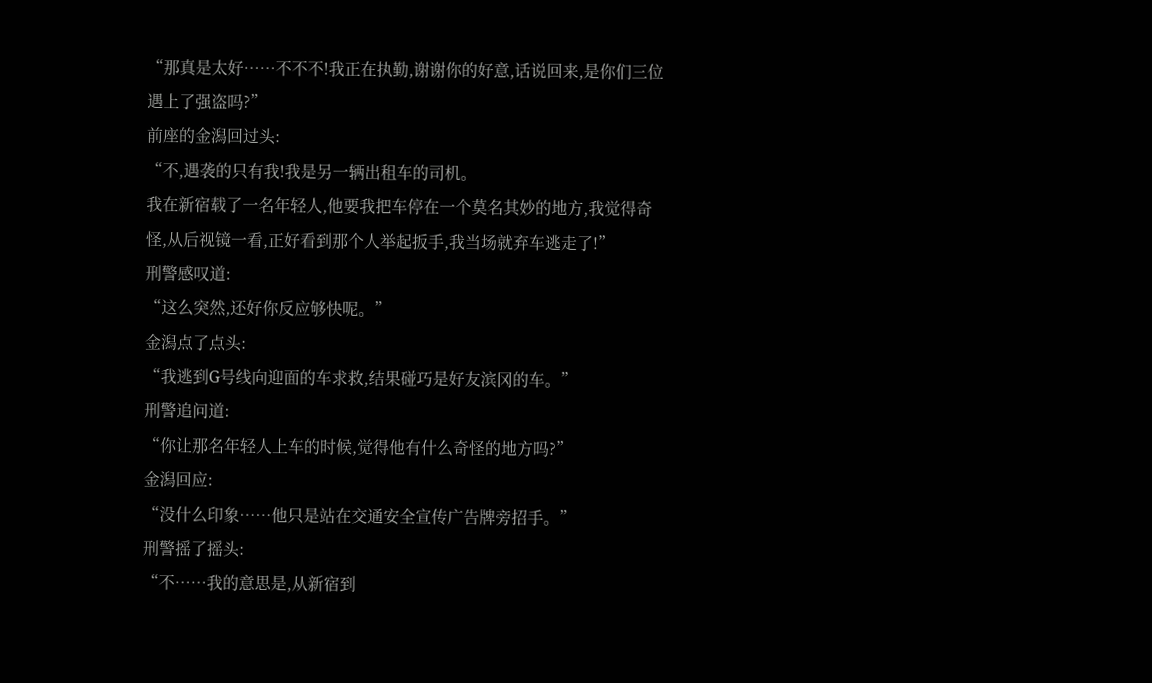“那真是太好……不不不!我正在执勤,谢谢你的好意,话说回来,是你们三位遇上了强盗吗?”
前座的金潟回过头:
“不,遇袭的只有我!我是另一辆出租车的司机。
我在新宿载了一名年轻人,他要我把车停在一个莫名其妙的地方,我觉得奇怪,从后视镜一看,正好看到那个人举起扳手,我当场就弃车逃走了!”
刑警感叹道:
“这么突然,还好你反应够快呢。”
金潟点了点头:
“我逃到G号线向迎面的车求救,结果碰巧是好友滨冈的车。”
刑警追问道:
“你让那名年轻人上车的时候,觉得他有什么奇怪的地方吗?”
金潟回应:
“没什么印象……他只是站在交通安全宣传广告牌旁招手。”
刑警摇了摇头:
“不……我的意思是,从新宿到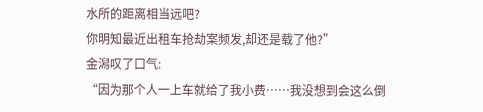水所的距离相当远吧?
你明知最近出租车抢劫案频发,却还是载了他?”
金潟叹了口气:
“因为那个人一上车就给了我小费……我没想到会这么倒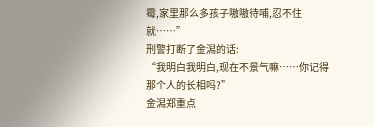霉,家里那么多孩子嗷嗷待哺,忍不住就……”
刑警打断了金潟的话:
“我明白我明白,现在不景气嘛……你记得那个人的长相吗?”
金潟郑重点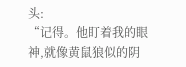头:
“记得。他盯着我的眼神,就像黄鼠狼似的阴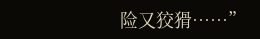险又狡猾……”